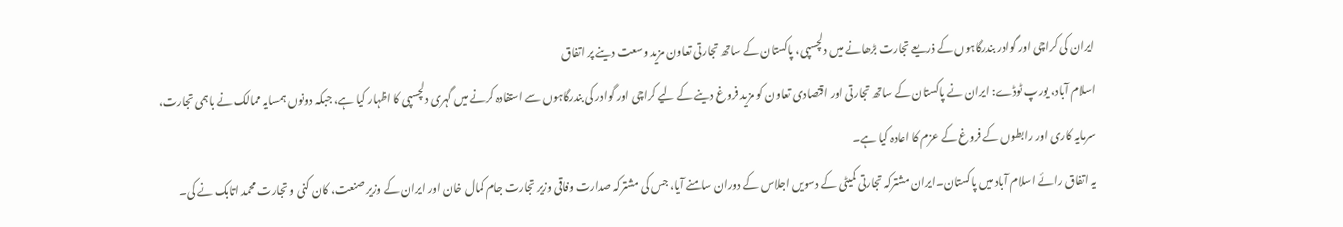ایران کی کراچی اور گوادر بندرگاہوں کے ذریعے تجارت بڑھانے میں دلچسپی، پاکستان کے ساتھ تجارتی تعاون مزید وسعت دینے پر اتفاق
اسلام آباد، یورپ ٹوڈے: ایران نے پاکستان کے ساتھ تجارتی اور اقتصادی تعاون کو مزید فروغ دینے کے لیے کراچی اور گوادر کی بندرگاہوں سے استفادہ کرنے میں گہری دلچسپی کا اظہار کیا ہے، جبکہ دونوں ہمسایہ ممالک نے باہمی تجارت، سرمایہ کاری اور رابطوں کے فروغ کے عزم کا اعادہ کیا ہے۔
یہ اتفاق رائے اسلام آباد میں پاکستان۔ایران مشترکہ تجارتی کمیٹی کے دسویں اجلاس کے دوران سامنے آیا، جس کی مشترکہ صدارت وفاقی وزیر تجارت جام کمال خان اور ایران کے وزیر صنعت، کان کنی و تجارت محمد اتابک نے کی۔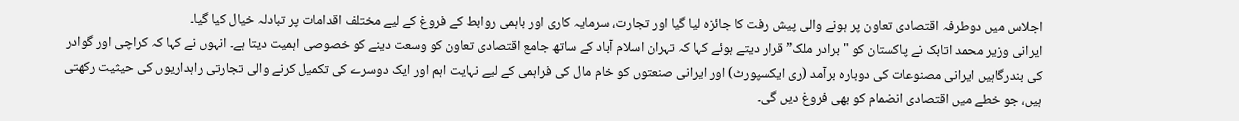اجلاس میں دوطرفہ اقتصادی تعاون پر ہونے والی پیش رفت کا جائزہ لیا گیا اور تجارت، سرمایہ کاری اور باہمی روابط کے فروغ کے لیے مختلف اقدامات پر تبادلہ خیال کیا گیا۔
ایرانی وزیر محمد اتابک نے پاکستان کو "برادر ملک” قرار دیتے ہوئے کہا کہ تہران اسلام آباد کے ساتھ جامع اقتصادی تعاون کو وسعت دینے کو خصوصی اہمیت دیتا ہے۔ انہوں نے کہا کہ کراچی اور گوادر کی بندرگاہیں ایرانی مصنوعات کی دوبارہ برآمد (ری ایکسپورٹ) اور ایرانی صنعتوں کو خام مال کی فراہمی کے لیے نہایت اہم اور ایک دوسرے کی تکمیل کرنے والی تجارتی راہداریوں کی حیثیت رکھتی ہیں، جو خطے میں اقتصادی انضمام کو بھی فروغ دیں گی۔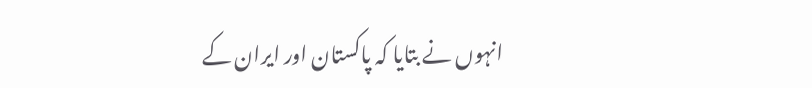انہوں نے بتایا کہ پاکستان اور ایران کے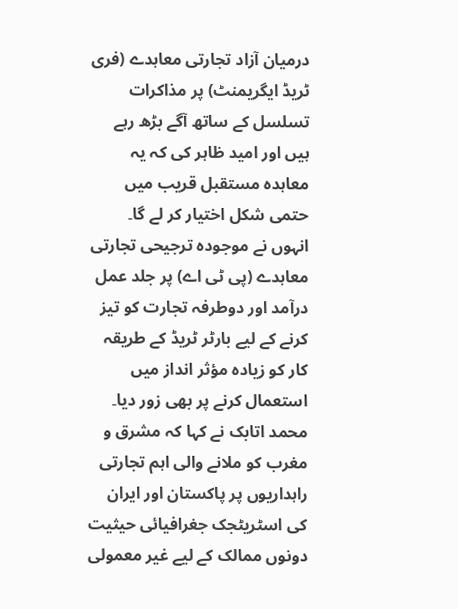درمیان آزاد تجارتی معاہدے (فری ٹریڈ ایگریمنٹ) پر مذاکرات تسلسل کے ساتھ آگے بڑھ رہے ہیں اور امید ظاہر کی کہ یہ معاہدہ مستقبل قریب میں حتمی شکل اختیار کر لے گا۔ انہوں نے موجودہ ترجیحی تجارتی معاہدے (پی ٹی اے) پر جلد عمل درآمد اور دوطرفہ تجارت کو تیز کرنے کے لیے بارٹر ٹریڈ کے طریقہ کار کو زیادہ مؤثر انداز میں استعمال کرنے پر بھی زور دیا۔
محمد اتابک نے کہا کہ مشرق و مغرب کو ملانے والی اہم تجارتی راہداریوں پر پاکستان اور ایران کی اسٹریٹجک جغرافیائی حیثیت دونوں ممالک کے لیے غیر معمولی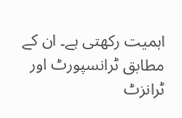اہمیت رکھتی ہے۔ ان کے مطابق ٹرانسپورٹ اور ٹرانزٹ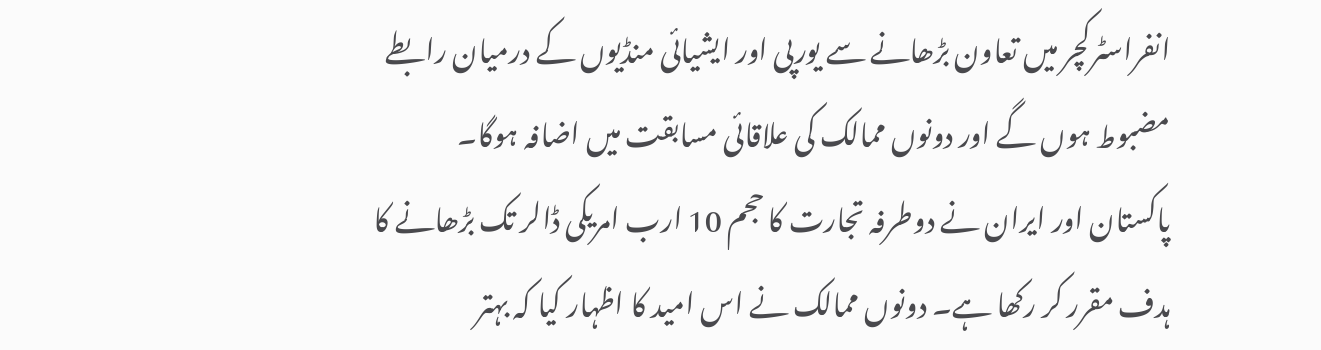انفراسٹرکچر میں تعاون بڑھانے سے یورپی اور ایشیائی منڈیوں کے درمیان رابطے مضبوط ہوں گے اور دونوں ممالک کی علاقائی مسابقت میں اضافہ ہوگا۔
پاکستان اور ایران نے دوطرفہ تجارت کا حجم 10 ارب امریکی ڈالر تک بڑھانے کا ہدف مقرر کر رکھا ہے۔ دونوں ممالک نے اس امید کا اظہار کیا کہ بہتر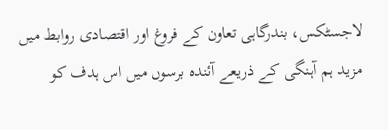لاجسٹکس، بندرگاہی تعاون کے فروغ اور اقتصادی روابط میں مزید ہم آہنگی کے ذریعے آئندہ برسوں میں اس ہدف کو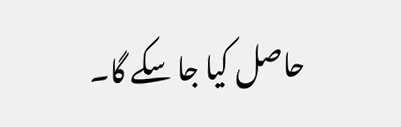حاصل کیا جا سکے گا۔